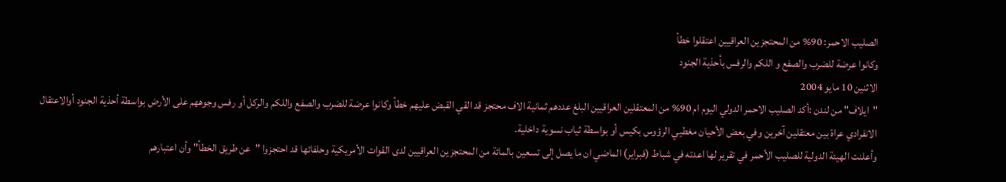الصليب الاحمر: 90% من المحتجزين العراقيين اعتقلوا خطأ
وكانوا عرضة للضرب والصفع و اللكم والرفس بأحذية الجنود
الاثنين 10 مايو 2004
"ايلاف" من لندن :أكد الصليب الاحمر الدولي اليوم ام 90% من المعتقلين العراقيين البلغ عددهم ثمانية الاف محتجز قد القي القبض عليهم خطأ وكانوا عرضة للضرب والصفع واللكم والركل أو رفس وجوههم على الأرض بواسطة أحذية الجنود أوالاعتقال الانفرادي عراة بين معتقلين آخرين وفي بعض الأحيان مغطيي الرؤوس بكيس أو بواسطة ثياب نسوية داخلية.
وأعلنت الهيئة الدولية للصليب الأحمر في تقرير لها اعدته في شباط (فبراير) الماضي ان ما يصل إلى تسعين بالمائة من المحتجزين العراقيين لدى القوات الأمريكية وحلفائها قد احتجزوا "عن طريق الخطأ" وأن اعتبارهم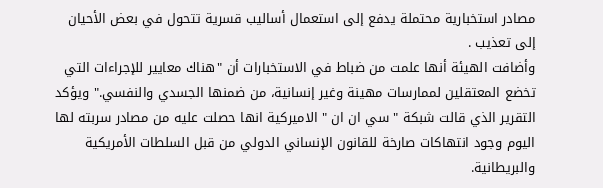مصادر استخبارية محتملة يدفع إلى استعمال أساليب قسرية تتحول في بعض الأحيان إلى تعذيب .
وأضافت الهيئة أنها علمت من ضباط في الاستخبارات أن "هناك معايير للإجراءات التي تخضع المعتقلين لممارسات مهينة وغير إنسانية، من ضمنها الجسدي والنفسي." ويؤكد التقرير الذي قالت شبكة " سي ان ان " الاميركية انها حصلت عليه من مصادر سربته لها اليوم وجود انتهاكات صارخة للقانون الإنساني الدولي من قبل السلطات الأمريكية والبريطانية.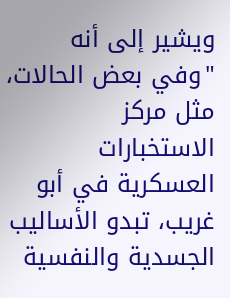ويشير إلى أنه "وفي بعض الحالات، مثل مركز الاستخبارات العسكرية في أبو غريب، تبدو الأساليب الجسدية والنفسية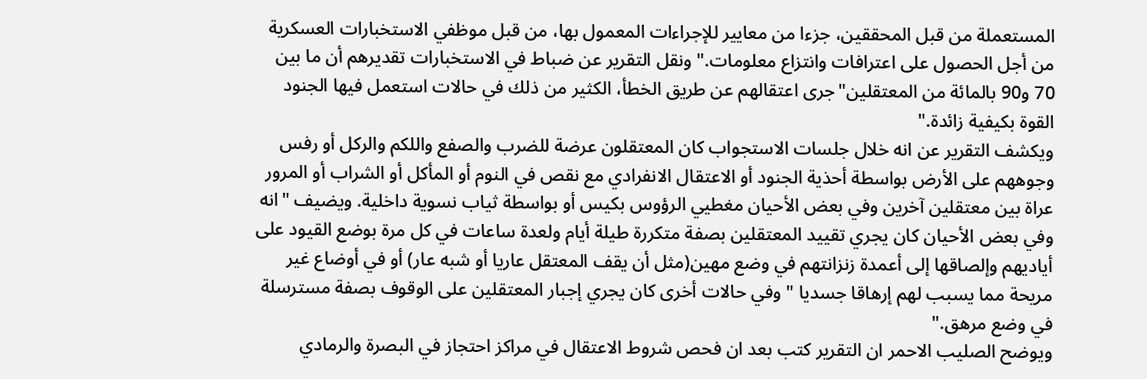المستعملة من قبل المحققين، جزءا من معايير للإجراءات المعمول بها، من قبل موظفي الاستخبارات العسكرية من أجل الحصول على اعترافات وانتزاع معلومات." ونقل التقرير عن ضباط في الاستخبارات تقديرهم أن ما بين 70 و90 بالمائة من المعتقلين"جرى اعتقالهم عن طريق الخطأ، الكثير من ذلك في حالات استعمل فيها الجنود القوة بكيفية زائدة."
ويكشف التقرير عن انه خلال جلسات الاستجواب كان المعتقلون عرضة للضرب والصفع واللكم والركل أو رفس وجوههم على الأرض بواسطة أحذية الجنود أو الاعتقال الانفرادي مع نقص في النوم أو المأكل أو الشراب أو المرور عراة بين معتقلين آخرين وفي بعض الأحيان مغطيي الرؤوس بكيس أو بواسطة ثياب نسوية داخلية. ويضيف "انه وفي بعض الأحيان كان يجري تقييد المعتقلين بصفة متكررة طيلة أيام ولعدة ساعات في كل مرة بوضع القيود على أياديهم وإلصاقها إلى أعمدة زنزانتهم في وضع مهين(مثل أن يقف المعتقل عاريا أو شبه عار) أو في أوضاع غير مريحة مما يسبب لهم إرهاقا جسديا " وفي حالات أخرى كان يجري إجبار المعتقلين على الوقوف بصفة مسترسلة في وضع مرهق."
ويوضح الصليب الاحمر ان التقرير كتب بعد ان فحص شروط الاعتقال في مراكز احتجاز في البصرة والرمادي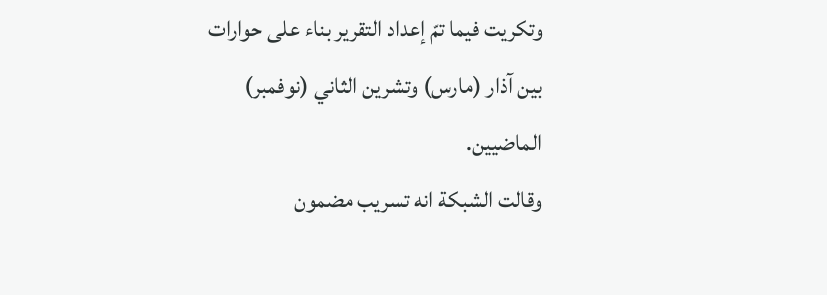وتكريت فيما تمّ إعداد التقرير بناء على حوارات بين آذار (مارس) وتشرين الثاني (نوفمبر) الماضيين.
وقالت الشبكة انه تسريب مضمون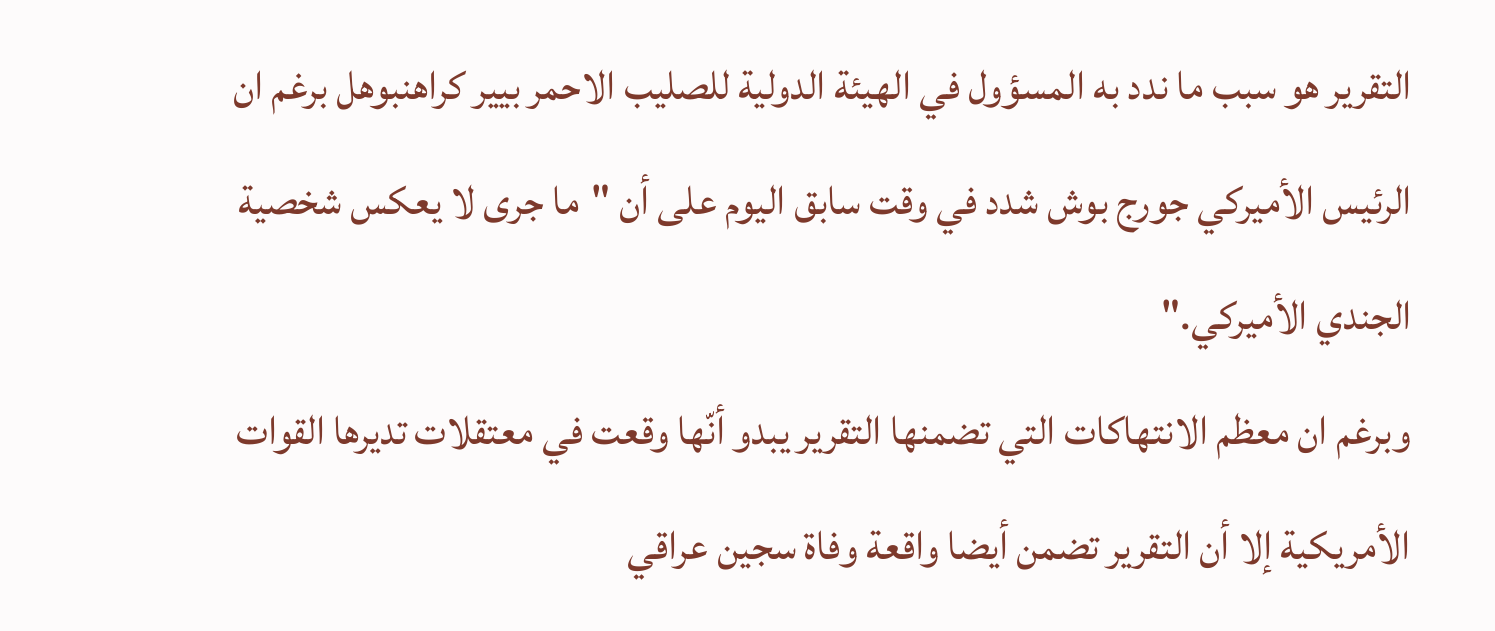التقرير هو سبب ما ندد به المسؤول في الهيئة الدولية للصليب الاحمر بيير كراهنبوهل برغم ان الرئيس الأميركي جورج بوش شدد في وقت سابق اليوم على أن "ما جرى لا يعكس شخصية الجندي الأميركي."
وبرغم ان معظم الانتهاكات التي تضمنها التقرير يبدو أنّها وقعت في معتقلات تديرها القوات الأمريكية إلا أن التقرير تضمن أيضا واقعة وفاة سجين عراقي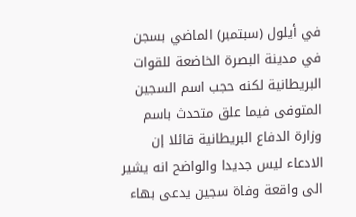في أيلول (سبتمبر) الماضي بسجن في مدينة البصرة الخاضعة للقوات البريطانية لكنه حجب اسم السجين المتوفى فيما علق متحدث باسم وزارة الدفاع البريطانية قائلا إن الادعاء ليس جديدا والواضح انه يشير الى واقعة وفاة سجين يدعى بهاء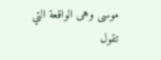موسى وهى الواقعة التي تقول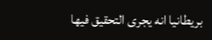بريطانيا انه يجرى التحقيق فيها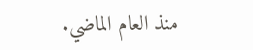منذ العام الماضي.